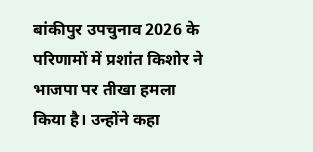बांकीपुर उपचुनाव 2026 के परिणामों में प्रशांत किशोर ने भाजपा पर तीखा हमला किया है। उन्होंने कहा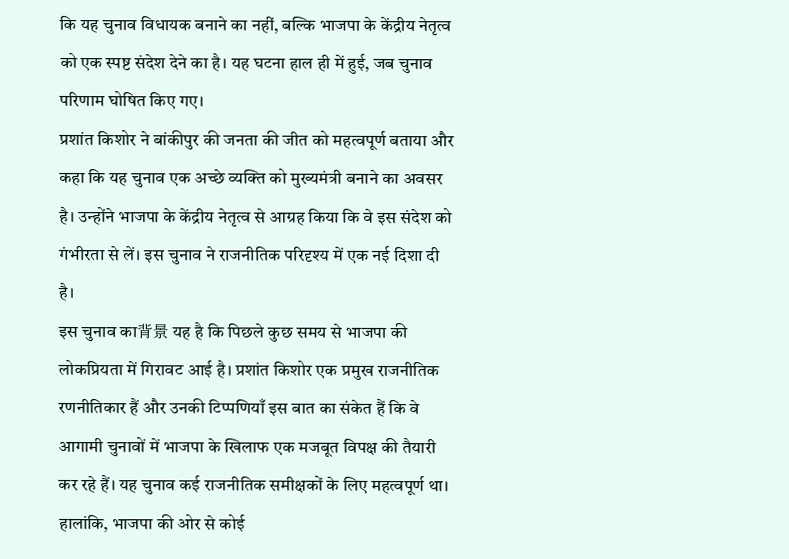कि यह चुनाव विधायक बनाने का नहीं, बल्कि भाजपा के केंद्रीय नेतृत्व को एक स्पष्ट संदेश देने का है। यह घटना हाल ही में हुई, जब चुनाव परिणाम घोषित किए गए।
प्रशांत किशोर ने बांकीपुर की जनता की जीत को महत्वपूर्ण बताया और कहा कि यह चुनाव एक अच्छे व्यक्ति को मुख्यमंत्री बनाने का अवसर है। उन्होंने भाजपा के केंद्रीय नेतृत्व से आग्रह किया कि वे इस संदेश को गंभीरता से लें। इस चुनाव ने राजनीतिक परिदृश्य में एक नई दिशा दी है।
इस चुनाव का背景 यह है कि पिछले कुछ समय से भाजपा की लोकप्रियता में गिरावट आई है। प्रशांत किशोर एक प्रमुख राजनीतिक रणनीतिकार हैं और उनकी टिप्पणियाँ इस बात का संकेत हैं कि वे आगामी चुनावों में भाजपा के खिलाफ एक मजबूत विपक्ष की तैयारी कर रहे हैं। यह चुनाव कई राजनीतिक समीक्षकों के लिए महत्वपूर्ण था।
हालांकि, भाजपा की ओर से कोई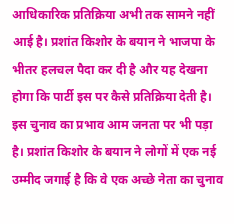आधिकारिक प्रतिक्रिया अभी तक सामने नहीं आई है। प्रशांत किशोर के बयान ने भाजपा के भीतर हलचल पैदा कर दी है और यह देखना होगा कि पार्टी इस पर कैसे प्रतिक्रिया देती है।
इस चुनाव का प्रभाव आम जनता पर भी पड़ा है। प्रशांत किशोर के बयान ने लोगों में एक नई उम्मीद जगाई है कि वे एक अच्छे नेता का चुनाव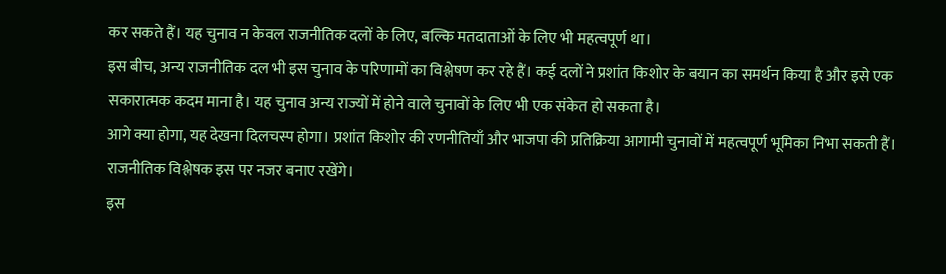कर सकते हैं। यह चुनाव न केवल राजनीतिक दलों के लिए, बल्कि मतदाताओं के लिए भी महत्वपूर्ण था।
इस बीच, अन्य राजनीतिक दल भी इस चुनाव के परिणामों का विश्लेषण कर रहे हैं। कई दलों ने प्रशांत किशोर के बयान का समर्थन किया है और इसे एक सकारात्मक कदम माना है। यह चुनाव अन्य राज्यों में होने वाले चुनावों के लिए भी एक संकेत हो सकता है।
आगे क्या होगा, यह देखना दिलचस्प होगा। प्रशांत किशोर की रणनीतियाँ और भाजपा की प्रतिक्रिया आगामी चुनावों में महत्वपूर्ण भूमिका निभा सकती हैं। राजनीतिक विश्लेषक इस पर नजर बनाए रखेंगे।
इस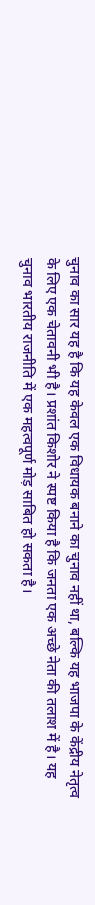चुनाव का सार यह है कि यह केवल एक विधायक बनाने का चुनाव नहीं था, बल्कि यह भाजपा के केंद्रीय नेतृत्व के लिए एक चेतावनी भी है। प्रशांत किशोर ने स्पष्ट किया है कि जनता एक अच्छे नेता की तलाश में है। यह चुनाव भारतीय राजनीति में एक महत्वपूर्ण मोड़ साबित हो सकता है।